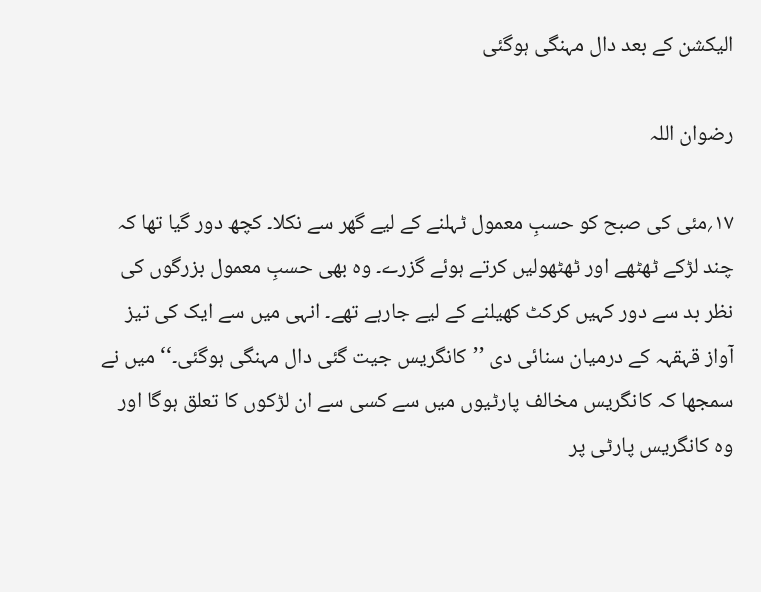الیکشن کے بعد دال مہنگی ہوگئی

رضوان اللہ

۱۷؍مئی کی صبح کو حسبِ معمول ٹہلنے کے لیے گھر سے نکلا۔ کچھ دور گیا تھا کہ چند لڑکے ٹھٹھے اور ٹھٹھولیں کرتے ہوئے گزرے۔ وہ بھی حسبِ معمول بزرگوں کی نظر بد سے دور کہیں کرکٹ کھیلنے کے لیے جارہے تھے۔ انہی میں سے ایک کی تیز آواز قہقہہ کے درمیان سنائی دی ’’کانگریس جیت گئی دال مہنگی ہوگئی۔‘‘ میں نے سمجھا کہ کانگریس مخالف پارٹیوں میں سے کسی سے ان لڑکوں کا تعلق ہوگا اور وہ کانگریس پارٹی پر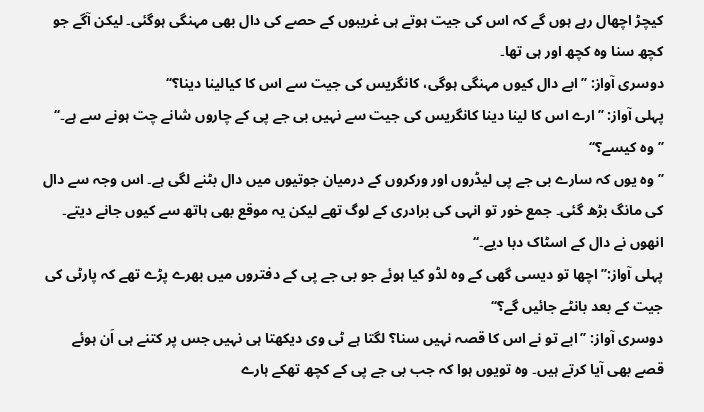کیچڑ اچھال رہے ہوں گے کہ اس کی جیت ہوتے ہی غریبوں کے حصے کی دال بھی مہنگی ہوگئی۔ لیکن آگے جو کچھ سنا وہ کچھ اور ہی تھا۔
دوسری آواز: ’’ابے دال کیوں مہنگی ہوگی، کانگریس کی جیت سے اس کا کیالینا دینا؟‘‘
پہلی آواز: ’’ارے اس کا لینا دینا کانگریس کی جیت سے نہیں بی جے پی کے چاروں شانے چت ہونے سے ہے۔‘‘
’’وہ کیسے؟‘‘
’’وہ یوں کہ سارے بی جے پی لیڈروں اور ورکروں کے درمیان جوتیوں میں دال بٹنے لگی ہے۔ اس وجہ سے دال کی مانگ بڑھ گئی۔ جمع خور تو انہی کی برادری کے لوگ تھے لیکن یہ موقع بھی ہاتھ سے کیوں جانے دیتے۔ انھوں نے دال کے اسٹاک دبا دیے۔‘‘
پہلی آواز:’’اچھا تو دیسی گھی کے وہ لڈو کیا ہوئے جو بی جے پی کے دفتروں میں بھرے پڑے تھے کہ پارٹی کی جیت کے بعد بانٹے جائیں گے؟‘‘
دوسری آواز: ’’ابے تو نے اس کا قصہ نہیں سنا؟ لگتا ہے ٹی وی دیکھتا ہی نہیں جس پر کتنے ہی اَن ہوئے قصے بھی آیا کرتے ہیں۔ وہ تویوں ہوا کہ جب بی جے پی کے کچھ تھکے ہارے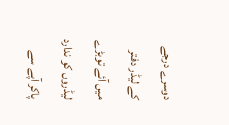دوسرے درجے کے لیڈر دفتر میں آئے توبڑے لیڈروں کو ندارد پاکر آپے سے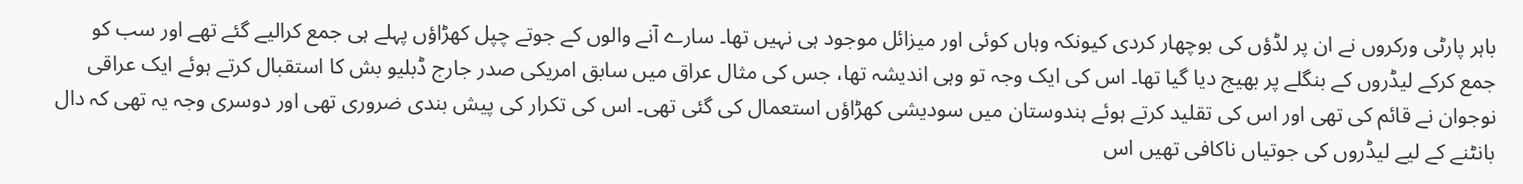باہر پارٹی ورکروں نے ان پر لڈؤں کی بوچھار کردی کیونکہ وہاں کوئی اور میزائل موجود ہی نہیں تھا۔ سارے آنے والوں کے جوتے چپل کھڑاؤں پہلے ہی جمع کرالیے گئے تھے اور سب کو جمع کرکے لیڈروں کے بنگلے پر بھیج دیا گیا تھا۔ اس کی ایک وجہ تو وہی اندیشہ تھا، جس کی مثال عراق میں سابق امریکی صدر جارج ڈبلیو بش کا استقبال کرتے ہوئے ایک عراقی نوجوان نے قائم کی تھی اور اس کی تقلید کرتے ہوئے ہندوستان میں سودیشی کھڑاؤں استعمال کی گئی تھی۔ اس کی تکرار کی پیش بندی ضروری تھی اور دوسری وجہ یہ تھی کہ دال بانٹنے کے لیے لیڈروں کی جوتیاں ناکافی تھیں اس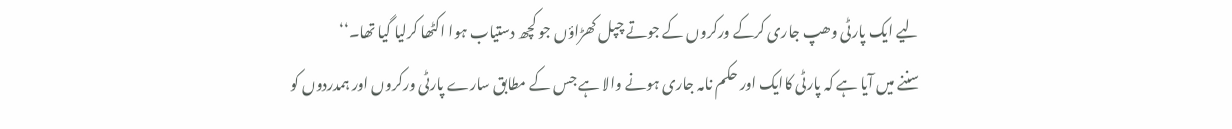لیے ایک پارٹی وھپ جاری کرکے ورکروں کے جوتے چپل کھڑاؤں جو کچھ دستیاب ہوا اکٹھا کرلیا گیا تھا۔‘‘
سننے میں آیا ہے کہ پارٹی کاایک اور حکم نامہ جاری ہونے والا ہے جس کے مطابق سارے پارٹی ورکروں اور ہمدردوں کو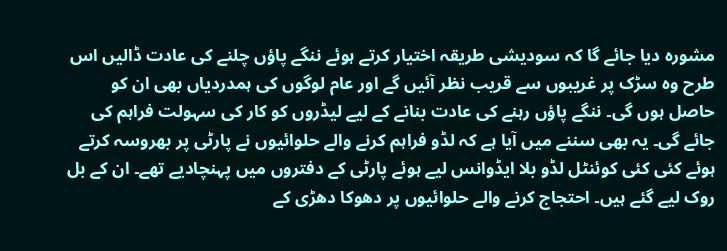مشورہ دیا جائے گا کہ سودیشی طریقہ اختیار کرتے ہوئے ننگے پاؤں چلنے کی عادت ڈالیں اس طرح وہ سڑک پر غریبوں سے قریب نظر آئیں گے اور عام لوگوں کی ہمدردیاں بھی ان کو حاصل ہوں گی۔ ننگے پاؤں رہنے کی عادت بنانے کے لیے لیڈروں کو کار کی سہولت فراہم کی جائے گی۔ یہ بھی سننے میں آیا ہے کہ لڈو فراہم کرنے والے حلوائیوں نے پارٹی پر بھروسہ کرتے ہوئے کئی کئی کوئنٹل لڈو بلا ایڈوانس لیے ہوئے پارٹی کے دفتروں میں پہنچادیے تھے۔ ان کے بل روک لیے گئے ہیں۔ احتجاج کرنے والے حلوائیوں پر دھوکا دھڑی کے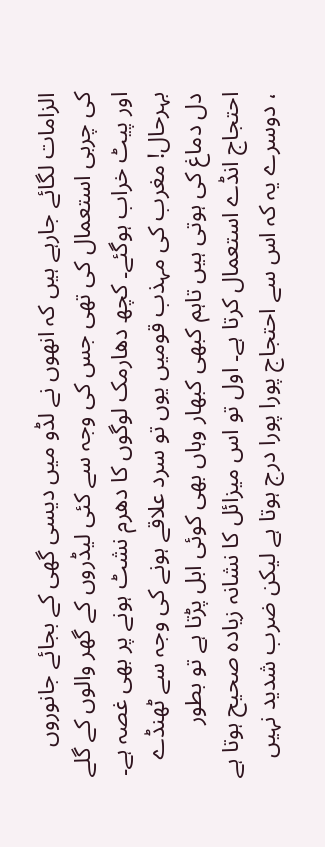الزامات لگائے جارہے ہیں کہ انھوں نے لڈو میں دیسی گھی کے بجائے جانوروں کی چربی استعمال کی تھی جس کی وجہ سے کئی لیڈروں کے گھر والوں کے گلے اور پیٹ خراب ہوگئے۔ کچھ دھارمک لوگوں کا دھرم نشٹ ہونے پر بھی غصہ ہے۔
بہرحال! مغرب کی مہذب قومیں یوں تو سرد علاقے ہونے کی وجہ سے ٹھنڈے دل دماغ کی ہوتی ہیں تاہم کبھی کبھار وہاں بھی کوئی ابل پڑتا ہے تو بطور احتجاج انڈے استعمال کرتا ہے۔ اول تو اس میزائل کا نشانہ زیادہ صحیح ہوتا ہے ، دوسرے یہ کہ اس سے احتجاج پورا پورا درج ہوتا ہے لیکن ضرب شدید نہیں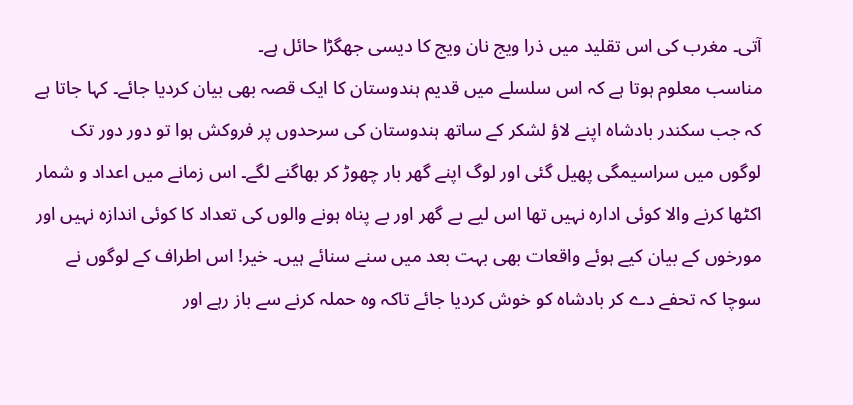آتی۔ مغرب کی اس تقلید میں ذرا ویج نان ویج کا دیسی جھگڑا حائل ہے۔
مناسب معلوم ہوتا ہے کہ اس سلسلے میں قدیم ہندوستان کا ایک قصہ بھی بیان کردیا جائے۔ کہا جاتا ہے کہ جب سکندر بادشاہ اپنے لاؤ لشکر کے ساتھ ہندوستان کی سرحدوں پر فروکش ہوا تو دور دور تک لوگوں میں سراسیمگی پھیل گئی اور لوگ اپنے گھر بار چھوڑ کر بھاگنے لگے۔ اس زمانے میں اعداد و شمار اکٹھا کرنے والا کوئی ادارہ نہیں تھا اس لیے بے گھر اور بے پناہ ہونے والوں کی تعداد کا کوئی اندازہ نہیں اور مورخوں کے بیان کیے ہوئے واقعات بھی بہت بعد میں سنے سنائے ہیں۔ خیر! اس اطراف کے لوگوں نے سوچا کہ تحفے دے کر بادشاہ کو خوش کردیا جائے تاکہ وہ حملہ کرنے سے باز رہے اور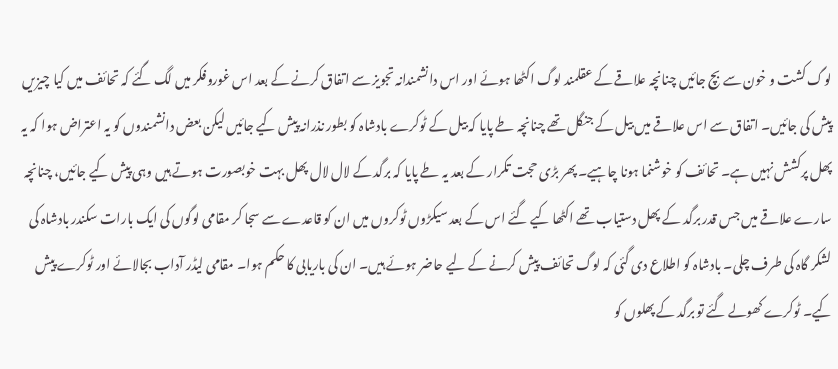لوگ کشت و خون سے بچ جائیں چنانچہ علاقے کے عقلمند لوگ اکٹھا ہوئے اور اس دانشمندانہ تجویز سے اتفاق کرنے کے بعد اس غوروفکر میں لگ گئے کہ تحائف میں کیا چیزیں پیش کی جائیں۔ اتفاق سے اس علاقے میں بیل کے جنگل تھے چنانچہ طے پایا کہ بیل کے ٹوکرے بادشاہ کو بطور نذرانہ پیش کیے جائیں لیکن بعض دانشمندوں کو یہ اعتراض ہوا کہ یہ پھل پرکشش نہیں ہے۔ تحائف کو خوشنما ہونا چاہیے۔ پھر بڑی حجت تکرار کے بعد یہ طے پایا کہ برگد کے لال لال پھل بہت خوبصورت ہوتے ہیں وہی پیش کیے جائیں، چنانچہ سارے علاقے میں جس قدر برگد کے پھل دستیاب تھے اکٹھا کیے گئے اس کے بعد سیکڑوں ٹوکروں میں ان کو قاعدے سے سجا کر مقامی لوگوں کی ایک بارات سکندر بادشاہ کی لشکر گاہ کی طرف چلی۔ بادشاہ کو اطلاع دی گئی کہ لوگ تحائف پیش کرنے کے لیے حاضر ہوئے ہیں۔ ان کی باریابی کا حکم ہوا۔ مقامی لیڈر آداب بجالائے اور ٹوکرے پیش کیے۔ ٹوکرے کھولے گئے تو برگد کے پھلوں کو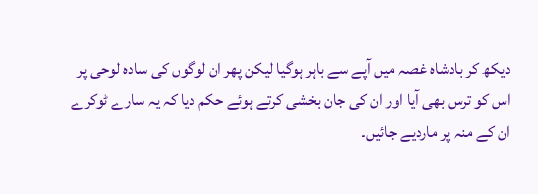دیکھ کر بادشاہ غصہ میں آپے سے باہر ہوگیا لیکن پھر ان لوگوں کی سادہ لوحی پر اس کو ترس بھی آیا اور ان کی جان بخشی کرتے ہوئے حکم دیا کہ یہ سارے ٹوکرے ان کے منہ پر ماردیے جائیں۔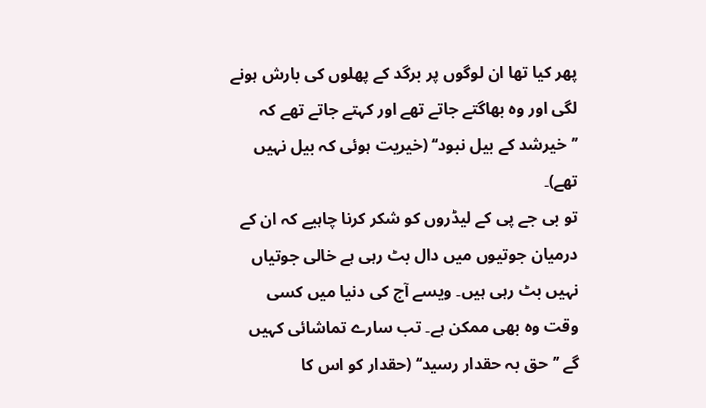پھر کیا تھا ان لوگوں پر برگد کے پھلوں کی بارش ہونے لگی اور وہ بھاگتے جاتے تھے اور کہتے جاتے تھے کہ ’’خیرشد کے بیل نبود‘‘ (خیریت ہوئی کہ بیل نہیں تھے)۔
تو بی جے پی کے لیڈروں کو شکر کرنا چاہیے کہ ان کے درمیان جوتیوں میں دال بٹ رہی ہے خالی جوتیاں نہیں بٹ رہی ہیں۔ ویسے آج کی دنیا میں کسی وقت وہ بھی ممکن ہے۔ تب سارے تماشائی کہیں گے ’’حق بہ حقدار رسید‘‘ (حقدار کو اس کا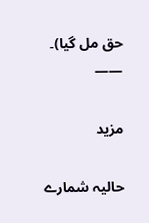حق مل گیا)۔
——

مزید

حالیہ شمارے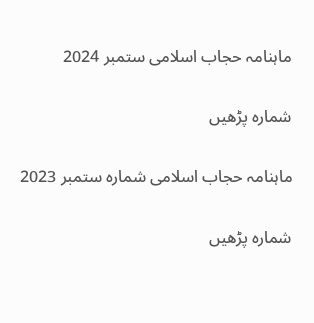ماہنامہ حجاب اسلامی ستمبر 2024

شمارہ پڑھیں

ماہنامہ حجاب اسلامی شمارہ ستمبر 2023

شمارہ پڑھیں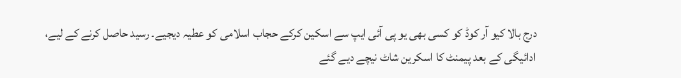درج بالا کیو آر کوڈ کو کسی بھی یو پی آئی ایپ سے اسکین کرکے حجاب اسلامی کو عطیہ دیجیے۔ رسید حاصل کرنے کے لیے، ادائیگی کے بعد پیمنٹ کا اسکرین شاٹ نیچے دیے گئے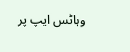وہاٹس ایپ پر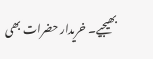بھیجیے۔ خریدار حضرات بھی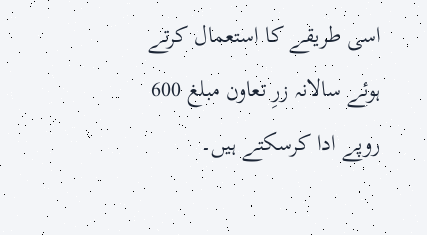اسی طریقے کا استعمال کرتے ہوئے سالانہ زرِ تعاون مبلغ 600 روپے ادا کرسکتے ہیں۔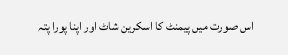اس صورت میں پیمنٹ کا اسکرین شاٹ اور اپنا پورا پتہ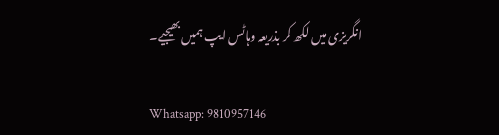انگریزی میں لکھ کر بذریعہ وہاٹس ایپ ہمیں بھیجیے۔

Whatsapp: 9810957146